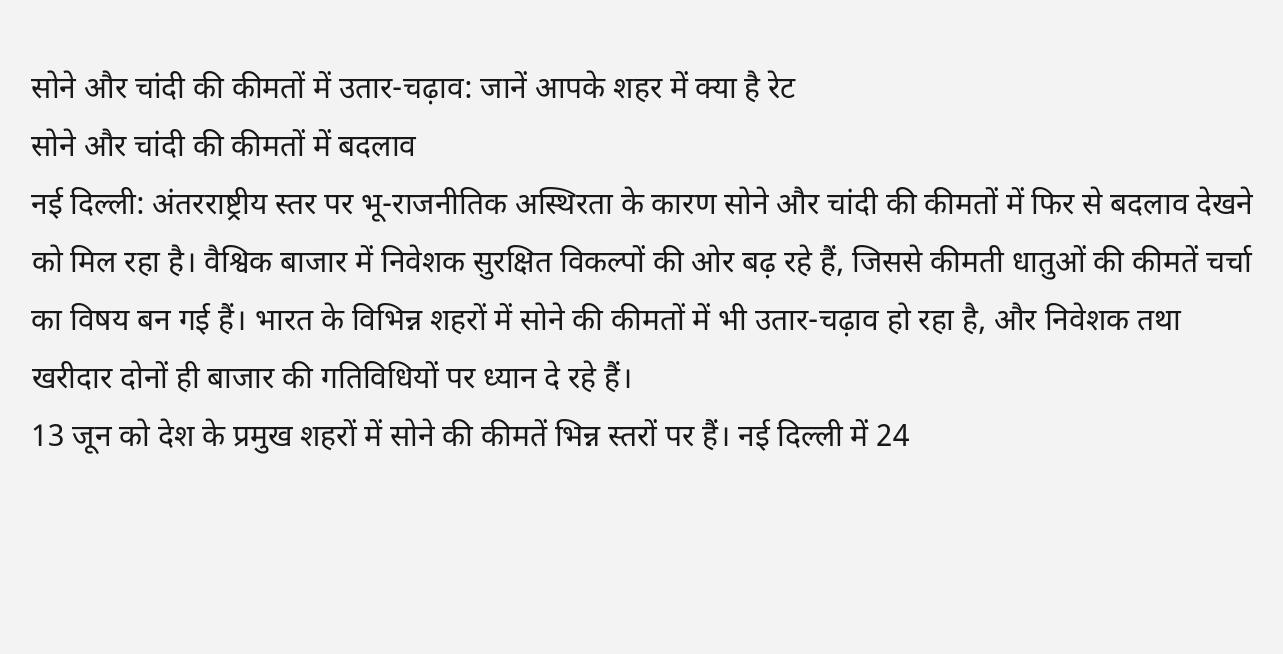सोने और चांदी की कीमतों में उतार-चढ़ाव: जानें आपके शहर में क्या है रेट
सोने और चांदी की कीमतों में बदलाव
नई दिल्ली: अंतरराष्ट्रीय स्तर पर भू-राजनीतिक अस्थिरता के कारण सोने और चांदी की कीमतों में फिर से बदलाव देखने को मिल रहा है। वैश्विक बाजार में निवेशक सुरक्षित विकल्पों की ओर बढ़ रहे हैं, जिससे कीमती धातुओं की कीमतें चर्चा का विषय बन गई हैं। भारत के विभिन्न शहरों में सोने की कीमतों में भी उतार-चढ़ाव हो रहा है, और निवेशक तथा खरीदार दोनों ही बाजार की गतिविधियों पर ध्यान दे रहे हैं।
13 जून को देश के प्रमुख शहरों में सोने की कीमतें भिन्न स्तरों पर हैं। नई दिल्ली में 24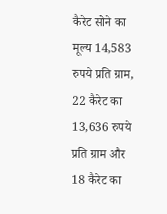कैरेट सोने का मूल्य 14,583 रुपये प्रति ग्राम, 22 कैरेट का 13,636 रुपये प्रति ग्राम और 18 कैरेट का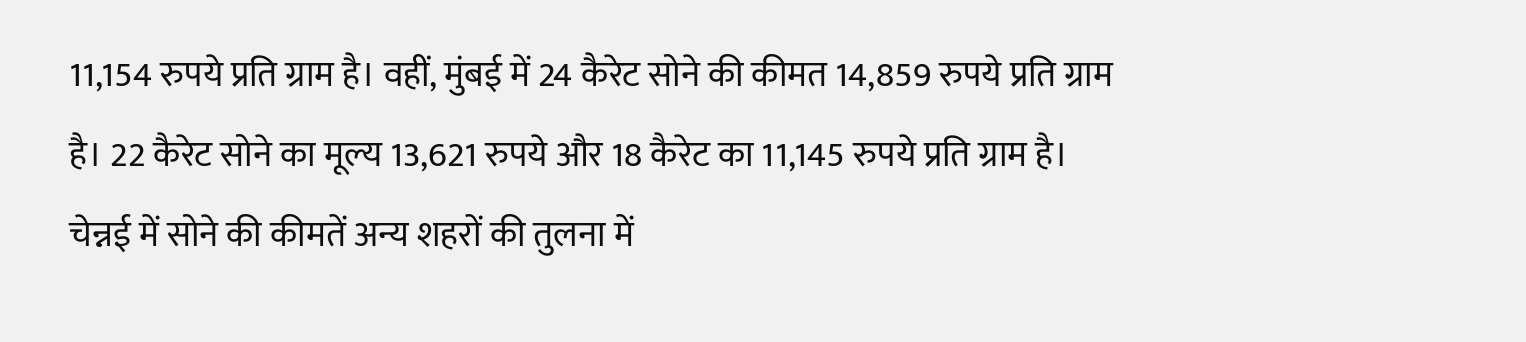11,154 रुपये प्रति ग्राम है। वहीं, मुंबई में 24 कैरेट सोने की कीमत 14,859 रुपये प्रति ग्राम है। 22 कैरेट सोने का मूल्य 13,621 रुपये और 18 कैरेट का 11,145 रुपये प्रति ग्राम है।
चेन्नई में सोने की कीमतें अन्य शहरों की तुलना में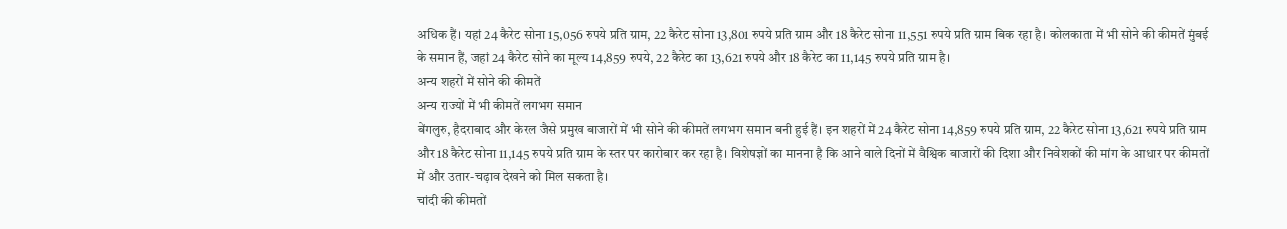अधिक हैं। यहां 24 कैरेट सोना 15,056 रुपये प्रति ग्राम, 22 कैरेट सोना 13,801 रुपये प्रति ग्राम और 18 कैरेट सोना 11,551 रुपये प्रति ग्राम बिक रहा है। कोलकाता में भी सोने की कीमतें मुंबई के समान हैं, जहां 24 कैरेट सोने का मूल्य 14,859 रुपये, 22 कैरेट का 13,621 रुपये और 18 कैरेट का 11,145 रुपये प्रति ग्राम है।
अन्य शहरों में सोने की कीमतें
अन्य राज्यों में भी कीमतें लगभग समान
बेंगलुरु, हैदराबाद और केरल जैसे प्रमुख बाजारों में भी सोने की कीमतें लगभग समान बनी हुई हैं। इन शहरों में 24 कैरेट सोना 14,859 रुपये प्रति ग्राम, 22 कैरेट सोना 13,621 रुपये प्रति ग्राम और 18 कैरेट सोना 11,145 रुपये प्रति ग्राम के स्तर पर कारोबार कर रहा है। विशेषज्ञों का मानना है कि आने वाले दिनों में वैश्विक बाजारों की दिशा और निवेशकों की मांग के आधार पर कीमतों में और उतार-चढ़ाव देखने को मिल सकता है।
चांदी की कीमतों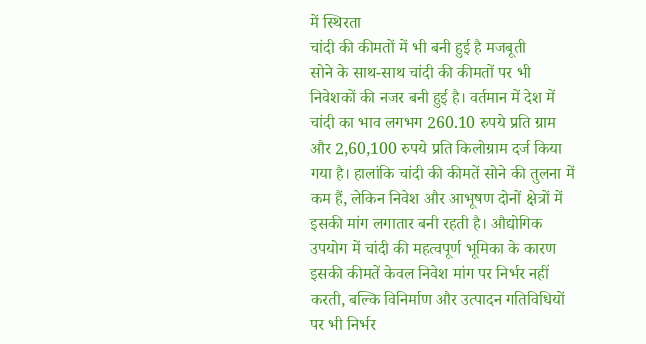में स्थिरता
चांदी की कीमतों में भी बनी हुई है मजबूती
सोने के साथ-साथ चांदी की कीमतों पर भी निवेशकों की नजर बनी हुई है। वर्तमान में देश में चांदी का भाव लगभग 260.10 रुपये प्रति ग्राम और 2,60,100 रुपये प्रति किलोग्राम दर्ज किया गया है। हालांकि चांदी की कीमतें सोने की तुलना में कम हैं, लेकिन निवेश और आभूषण दोनों क्षेत्रों में इसकी मांग लगातार बनी रहती है। औद्योगिक उपयोग में चांदी की महत्वपूर्ण भूमिका के कारण इसकी कीमतें केवल निवेश मांग पर निर्भर नहीं करती, बल्कि विनिर्माण और उत्पादन गतिविधियों पर भी निर्भर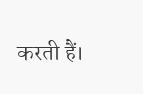करती हैं।